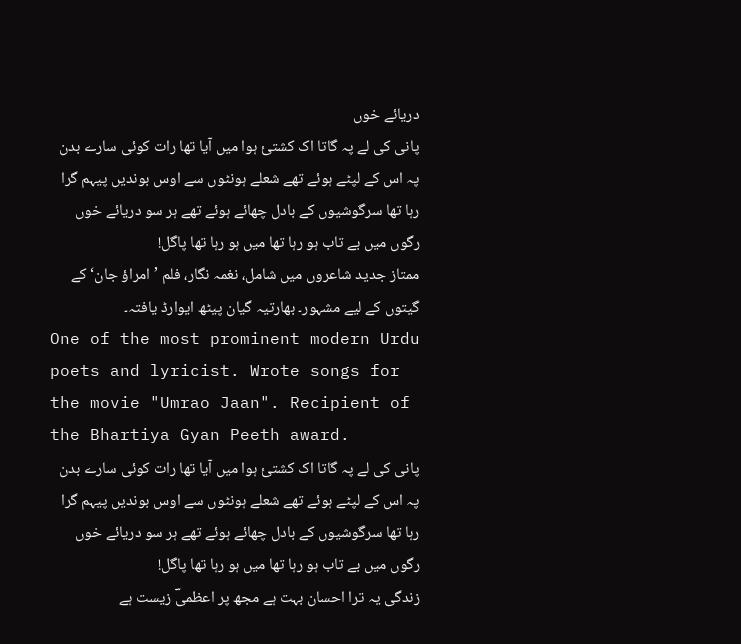دریائے خوں
پانی کی لے پہ گاتا اک کشتیٔ ہوا میں آیا تھا رات کوئی سارے بدن پہ اس کے لپٹے ہوئے تھے شعلے ہونٹوں سے اوس بوندیں پیہم گرا رہا تھا سرگوشیوں کے بادل چھائے ہوئے تھے ہر سو دریائے خوں رگوں میں بے تاب ہو رہا تھا میں ہو رہا تھا پاگل!
ممتاز جدید شاعروں میں شامل، نغمہ نگار، فلم ’امراؤ جان‘ کے گیتوں کے لیے مشہور۔ بھارتیہ گیان پیٹھ ایوارڈ یافتہ۔
One of the most prominent modern Urdu poets and lyricist. Wrote songs for the movie "Umrao Jaan". Recipient of the Bhartiya Gyan Peeth award.
پانی کی لے پہ گاتا اک کشتیٔ ہوا میں آیا تھا رات کوئی سارے بدن پہ اس کے لپٹے ہوئے تھے شعلے ہونٹوں سے اوس بوندیں پیہم گرا رہا تھا سرگوشیوں کے بادل چھائے ہوئے تھے ہر سو دریائے خوں رگوں میں بے تاب ہو رہا تھا میں ہو رہا تھا پاگل!
زندگی یہ ترا احسان بہت ہے مجھ پر اعظمیؔ زیست ہے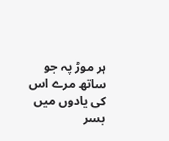ہر موڑ پہ جو ساتھ مرے اس کی یادوں میں بسر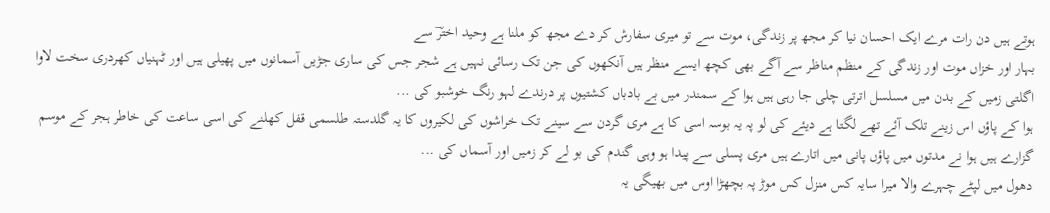ہوتے ہیں دن رات مرے ایک احسان نیا کر مجھ پر زندگی، موت سے تو میری سفارش کر دے مجھ کو ملنا ہے وحید اخترؔ سے
بہار اور خزاں موت اور زندگی کے منظم مناظر سے آگے بھی کچھ ایسے منظر ہیں آنکھوں کی جن تک رسائی نہیں ہے شجر جس کی ساری جڑیں آسمانوں میں پھیلی ہیں اور ٹہنیاں کھردری سخت لاوا اگلتی زمیں کے بدن میں مسلسل اترتی چلی جا رہی ہیں ہوا کے سمندر میں بے بادباں کشتیوں پر درندے لہو رنگ خوشبو کی ...
ہوا کے پاؤں اس زینے تلک آئے تھے لگتا ہے دیئے کی لو پہ یہ بوسہ اسی کا ہے مری گردن سے سینے تک خراشوں کی لکیروں کا یہ گلدستہ طلسمی قفل کھلنے کی اسی ساعت کی خاطر ہجر کے موسم گزارے ہیں ہوا نے مدتوں میں پاؤں پانی میں اتارے ہیں مری پسلی سے پیدا ہو وہی گندم کی بو لے کر زمیں اور آسماں کی ...
دھول میں لپٹے چہرے والا میرا سایہ کس منزل کس موڑ پہ بچھڑا اوس میں بھیگی یہ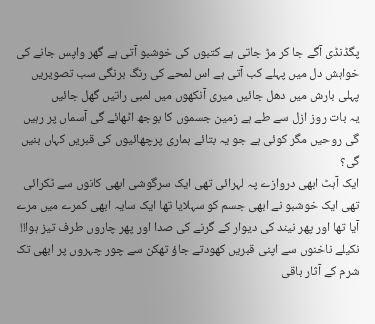پگڈنڈی آگے جا کر مڑ جاتی ہے کتبوں کی خوشبو آتی ہے گھر واپس جانے کی خواہش دل میں پہلے کب آتی ہے اس لمحے کی رنگ برنگی سب تصویریں پہلی بارش میں دھل جائیں میری آنکھوں میں لمبی راتیں گھل جائیں
یہ بات روز ازل سے طے ہے زمین جسموں کا بوجھ اٹھائے گی آسماں پر رہیں گی روحیں مگر کوئی ہے جو یہ بتائے ہماری پرچھائیوں کی قبریں کہاں بنیں گی؟
ایک آہٹ ابھی دروازے پہ لہرائی تھی ایک سرگوشی ابھی کانوں سے ٹکرائی تھی ایک خوشبو نے ابھی جسم کو سہلایا تھا ایک سایہ ابھی کمرے میں مرے آیا تھا اور پھر نیند کی دیوار کے گرنے کی صدا اور پھر چاروں طرف تیز ہوا!!
نکیلے ناخنوں سے اپنی قبریں کھودتے جاؤ تھکن سے چور چہروں پر ابھی تک شرم کے آثار باقی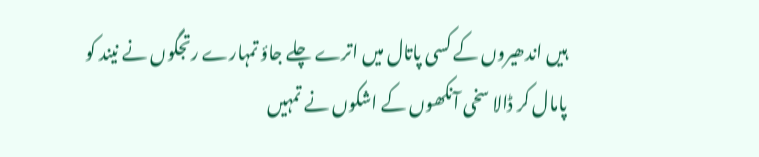ہیں اندھیروں کے کسی پاتال میں اترے چلے جاؤ تمہارے رتجگوں نے نیند کو پامال کر ڈالا سخی آنکھوں کے اشکوں نے تمہیں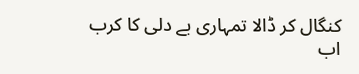کنگال کر ڈالا تمہاری بے دلی کا کرب اب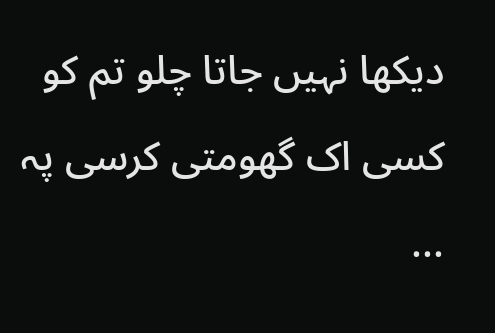دیکھا نہیں جاتا چلو تم کو کسی اک گھومتی کرسی پہ ...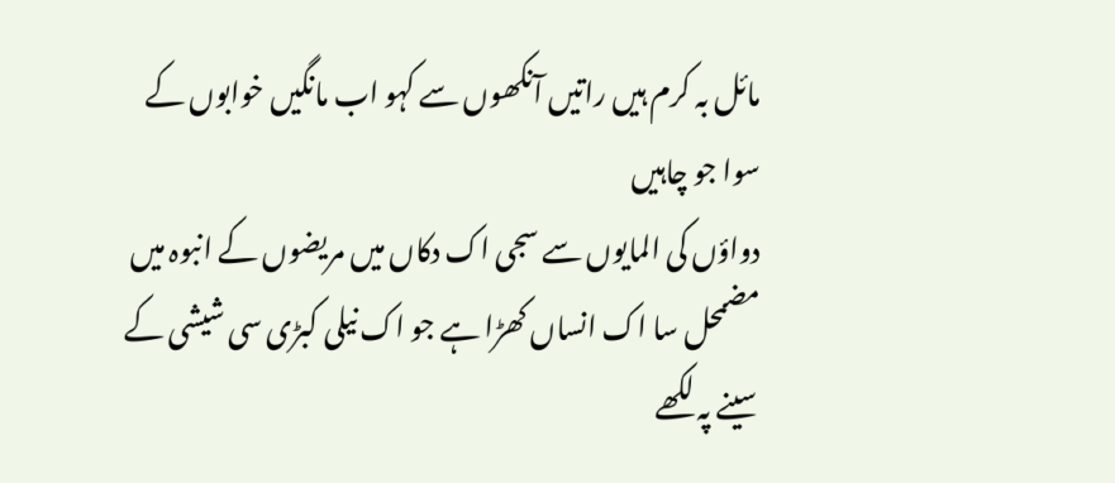مائل بہ کرم ہیں راتیں آنکھوں سے کہو اب مانگیں خوابوں کے سوا جو چاہیں
دواؤں کی المایوں سے سجی اک دکاں میں مریضوں کے انبوہ میں مضمحل سا اک انساں کھڑا ہے جو اک نیلی کبڑی سی شیشی کے سینے پہ لکھے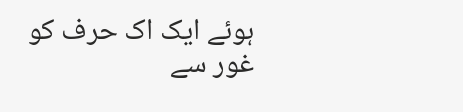ہوئے ایک اک حرف کو غور سے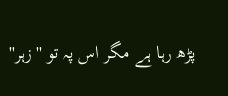پڑھ رہا ہے مگر اس پہ تو ''زہر''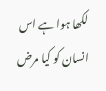لکھا ہوا ہے اس انسان کو کیا مرض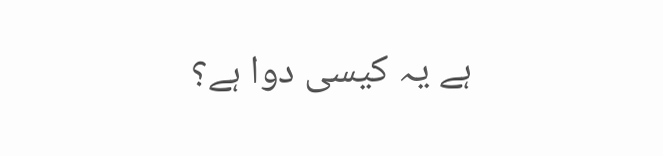ہے یہ کیسی دوا ہے؟